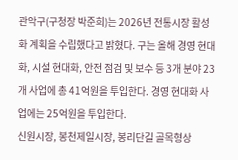관악구(구청장 박준희)는 2026년 전통시장 활성화 계획을 수립했다고 밝혔다. 구는 올해 경영 현대화, 시설 현대화, 안전 점검 및 보수 등 3개 분야 23개 사업에 총 41억원을 투입한다. 경영 현대화 사업에는 25억원을 투입한다.
신원시장, 봉천제일시장, 봉리단길 골목형상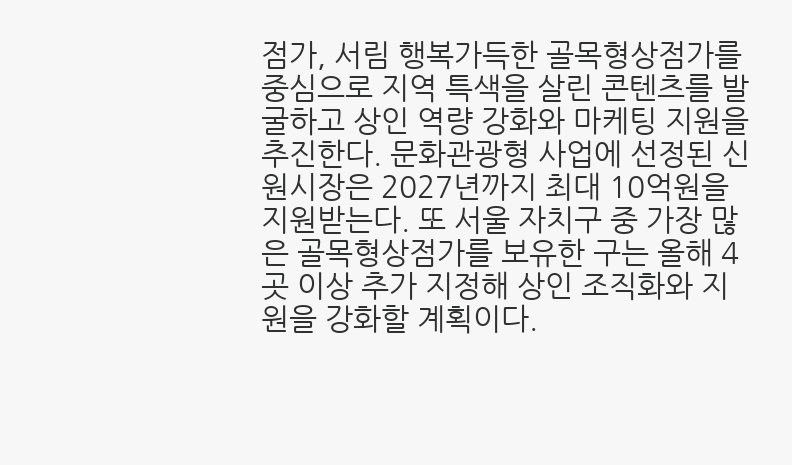점가, 서림 행복가득한 골목형상점가를 중심으로 지역 특색을 살린 콘텐츠를 발굴하고 상인 역량 강화와 마케팅 지원을 추진한다. 문화관광형 사업에 선정된 신원시장은 2027년까지 최대 10억원을 지원받는다. 또 서울 자치구 중 가장 많은 골목형상점가를 보유한 구는 올해 4곳 이상 추가 지정해 상인 조직화와 지원을 강화할 계획이다.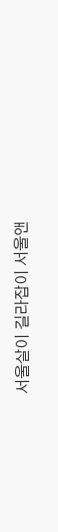서울살이 길라잡이 서울앤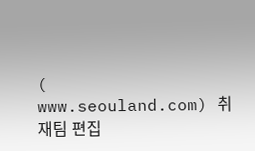(
www.seouland.com) 취재팀 편집